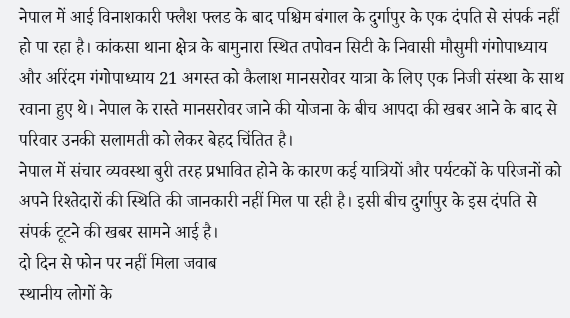नेपाल में आई विनाशकारी फ्लैश फ्लड के बाद पश्चिम बंगाल के दुर्गापुर के एक दंपति से संपर्क नहीं हो पा रहा है। कांकसा थाना क्षेत्र के बामुनारा स्थित तपोवन सिटी के निवासी मौसुमी गंगोपाध्याय और अरिंदम गंगोपाध्याय 21 अगस्त को कैलाश मानसरोवर यात्रा के लिए एक निजी संस्था के साथ रवाना हुए थे। नेपाल के रास्ते मानसरोवर जाने की योजना के बीच आपदा की खबर आने के बाद से परिवार उनकी सलामती को लेकर बेहद चिंतित है।
नेपाल में संचार व्यवस्था बुरी तरह प्रभावित होने के कारण कई यात्रियों और पर्यटकों के परिजनों को अपने रिश्तेदारों की स्थिति की जानकारी नहीं मिल पा रही है। इसी बीच दुर्गापुर के इस दंपति से संपर्क टूटने की खबर सामने आई है।
दो दिन से फोन पर नहीं मिला जवाब
स्थानीय लोगों के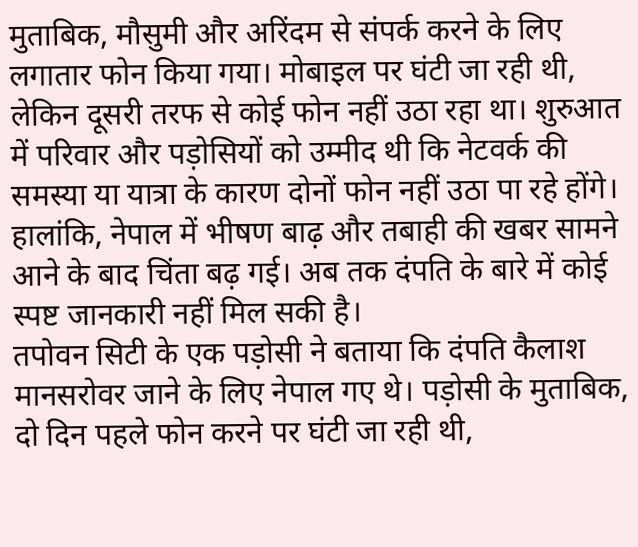मुताबिक, मौसुमी और अरिंदम से संपर्क करने के लिए लगातार फोन किया गया। मोबाइल पर घंटी जा रही थी, लेकिन दूसरी तरफ से कोई फोन नहीं उठा रहा था। शुरुआत में परिवार और पड़ोसियों को उम्मीद थी कि नेटवर्क की समस्या या यात्रा के कारण दोनों फोन नहीं उठा पा रहे होंगे।
हालांकि, नेपाल में भीषण बाढ़ और तबाही की खबर सामने आने के बाद चिंता बढ़ गई। अब तक दंपति के बारे में कोई स्पष्ट जानकारी नहीं मिल सकी है।
तपोवन सिटी के एक पड़ोसी ने बताया कि दंपति कैलाश मानसरोवर जाने के लिए नेपाल गए थे। पड़ोसी के मुताबिक, दो दिन पहले फोन करने पर घंटी जा रही थी,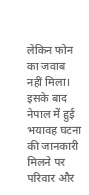लेकिन फोन का जवाब नहीं मिला। इसके बाद नेपाल में हुई भयावह घटना की जानकारी मिलने पर परिवार और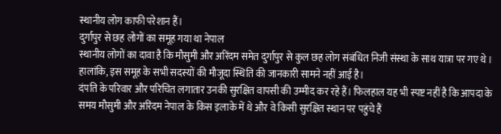स्थानीय लोग काफी परेशान हैं।
दुर्गापुर से छह लोगों का समूह गया था नेपाल
स्थानीय लोगों का दावा है कि मौसुमी और अरिंदम समेत दुर्गापुर से कुल छह लोग संबंधित निजी संस्था के साथ यात्रा पर गए थे। हालांकि, इस समूह के सभी सदस्यों की मौजूदा स्थिति की जानकारी सामने नहीं आई है।
दंपति के परिवार और परिचित लगातार उनकी सुरक्षित वापसी की उम्मीद कर रहे हैं। फिलहाल यह भी स्पष्ट नहीं है कि आपदा के समय मौसुमी और अरिंदम नेपाल के किस इलाके में थे और वे किसी सुरक्षित स्थान पर पहुंचे हैं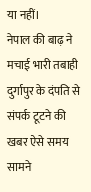या नहीं।
नेपाल की बाढ़ ने मचाई भारी तबाही
दुर्गापुर के दंपति से संपर्क टूटने की खबर ऐसे समय सामने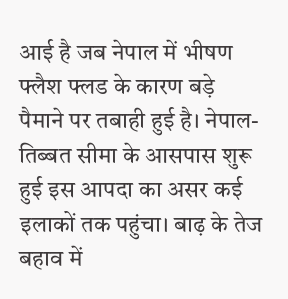आई है जब नेपाल में भीषण फ्लैश फ्लड के कारण बड़े पैमाने पर तबाही हुई है। नेपाल-तिब्बत सीमा के आसपास शुरू हुई इस आपदा का असर कई इलाकों तक पहुंचा। बाढ़ के तेज बहाव में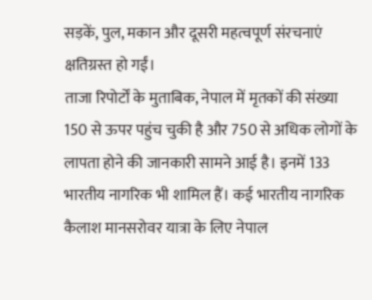सड़कें, पुल, मकान और दूसरी महत्वपूर्ण संरचनाएं क्षतिग्रस्त हो गईं।
ताजा रिपोर्टों के मुताबिक, नेपाल में मृतकों की संख्या 150 से ऊपर पहुंच चुकी है और 750 से अधिक लोगों के लापता होने की जानकारी सामने आई है। इनमें 133 भारतीय नागरिक भी शामिल हैं। कई भारतीय नागरिक कैलाश मानसरोवर यात्रा के लिए नेपाल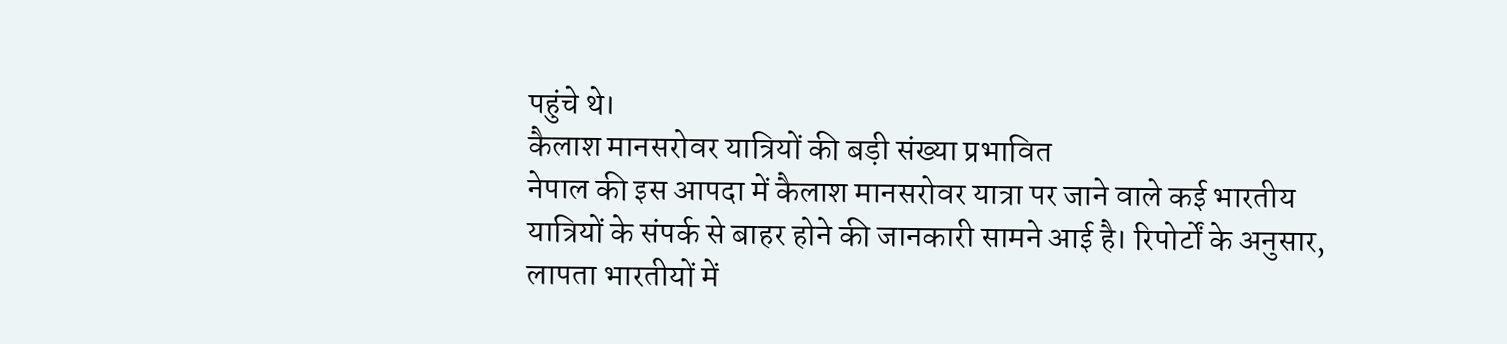पहुंचे थे।
कैलाश मानसरोवर यात्रियों की बड़ी संख्या प्रभावित
नेपाल की इस आपदा में कैलाश मानसरोवर यात्रा पर जाने वाले कई भारतीय यात्रियों के संपर्क से बाहर होने की जानकारी सामने आई है। रिपोर्टों के अनुसार, लापता भारतीयों में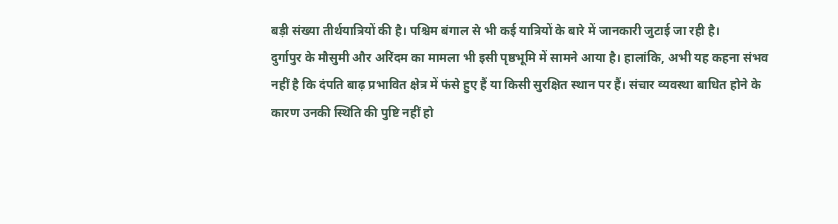बड़ी संख्या तीर्थयात्रियों की है। पश्चिम बंगाल से भी कई यात्रियों के बारे में जानकारी जुटाई जा रही है।
दुर्गापुर के मौसुमी और अरिंदम का मामला भी इसी पृष्ठभूमि में सामने आया है। हालांकि, अभी यह कहना संभव नहीं है कि दंपति बाढ़ प्रभावित क्षेत्र में फंसे हुए हैं या किसी सुरक्षित स्थान पर हैं। संचार व्यवस्था बाधित होने के कारण उनकी स्थिति की पुष्टि नहीं हो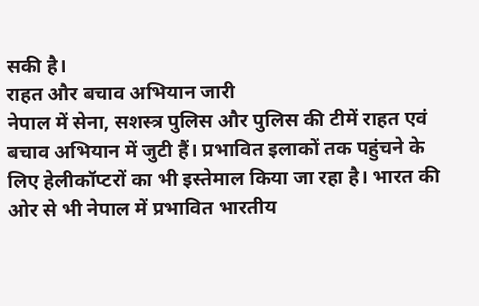सकी है।
राहत और बचाव अभियान जारी
नेपाल में सेना, सशस्त्र पुलिस और पुलिस की टीमें राहत एवं बचाव अभियान में जुटी हैं। प्रभावित इलाकों तक पहुंचने के लिए हेलीकॉप्टरों का भी इस्तेमाल किया जा रहा है। भारत की ओर से भी नेपाल में प्रभावित भारतीय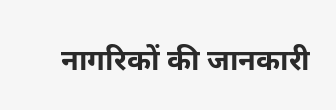नागरिकों की जानकारी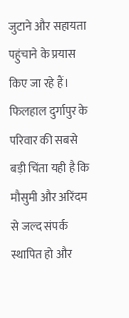जुटाने और सहायता पहुंचाने के प्रयास किए जा रहे हैं।
फिलहाल दुर्गापुर के परिवार की सबसे बड़ी चिंता यही है कि मौसुमी और अरिंदम से जल्द संपर्क स्थापित हो और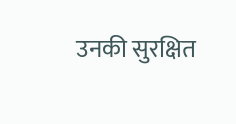उनकी सुरक्षित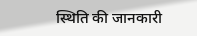स्थिति की जानकारी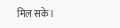मिल सके।